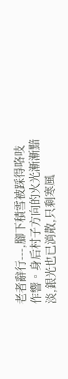老者辭行---,腳下積雪被踩得咯吱作響。身后村子方向的火光漸漸黯淡,銀光也已消散,只剩寒風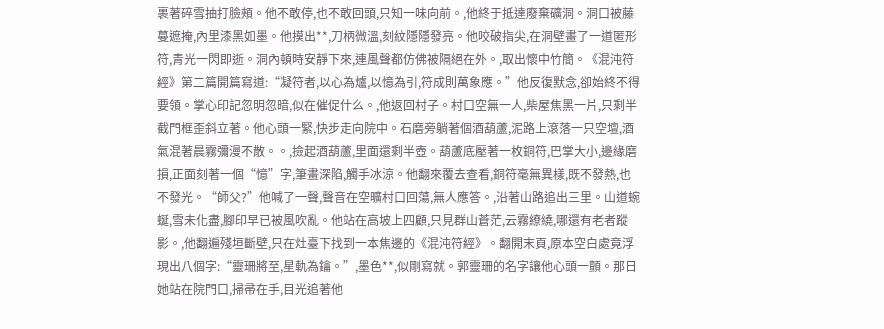裹著碎雪抽打臉頰。他不敢停,也不敢回頭,只知一味向前。,他終于抵達廢棄礦洞。洞口被藤蔓遮掩,內里漆黑如墨。他摸出**,刀柄微溫,刻紋隱隱發亮。他咬破指尖,在洞壁畫了一道匿形符,青光一閃即逝。洞內頓時安靜下來,連風聲都仿佛被隔絕在外。,取出懷中竹簡。《混沌符經》第二篇開篇寫道:“凝符者,以心為爐,以憶為引,符成則萬象應。”他反復默念,卻始終不得要領。掌心印記忽明忽暗,似在催促什么。,他返回村子。村口空無一人,柴屋焦黑一片,只剩半截門框歪斜立著。他心頭一緊,快步走向院中。石磨旁躺著個酒葫蘆,泥路上滾落一只空壇,酒氣混著晨霧彌漫不散。。,撿起酒葫蘆,里面還剩半壺。葫蘆底壓著一枚銅符,巴掌大小,邊緣磨損,正面刻著一個“憶”字,筆畫深陷,觸手冰涼。他翻來覆去查看,銅符毫無異樣,既不發熱,也不發光。“師父?”他喊了一聲,聲音在空曠村口回蕩,無人應答。,沿著山路追出三里。山道蜿蜒,雪未化盡,腳印早已被風吹亂。他站在高坡上四顧,只見群山蒼茫,云霧繚繞,哪還有老者蹤影。,他翻遍殘垣斷壁,只在灶臺下找到一本焦邊的《混沌符經》。翻開末頁,原本空白處竟浮現出八個字:“靈珊將至,星軌為鑰。”,墨色**,似剛寫就。郭靈珊的名字讓他心頭一顫。那日她站在院門口,掃帚在手,目光追著他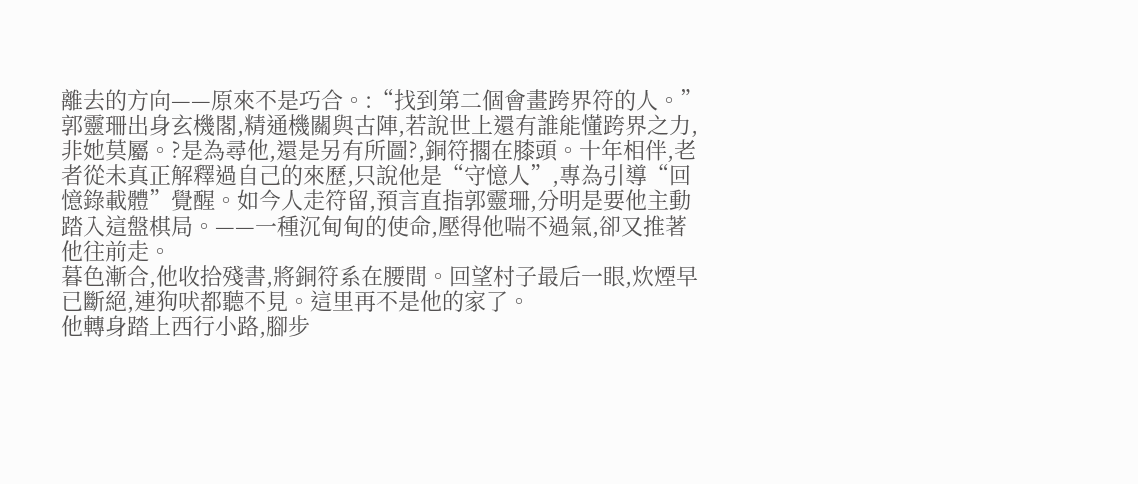離去的方向——原來不是巧合。:“找到第二個會畫跨界符的人。”郭靈珊出身玄機閣,精通機關與古陣,若說世上還有誰能懂跨界之力,非她莫屬。?是為尋他,還是另有所圖?,銅符擱在膝頭。十年相伴,老者從未真正解釋過自己的來歷,只說他是“守憶人”,專為引導“回憶錄載體”覺醒。如今人走符留,預言直指郭靈珊,分明是要他主動踏入這盤棋局。——一種沉甸甸的使命,壓得他喘不過氣,卻又推著他往前走。
暮色漸合,他收拾殘書,將銅符系在腰間。回望村子最后一眼,炊煙早已斷絕,連狗吠都聽不見。這里再不是他的家了。
他轉身踏上西行小路,腳步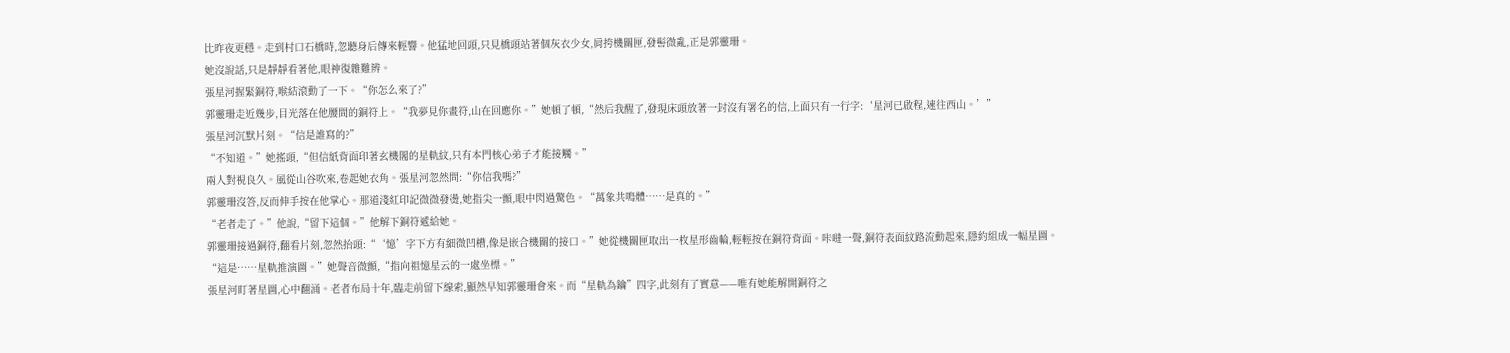比昨夜更穩。走到村口石橋時,忽聽身后傳來輕響。他猛地回頭,只見橋頭站著個灰衣少女,肩挎機關匣,發髻微亂,正是郭靈珊。
她沒說話,只是靜靜看著他,眼神復雜難辨。
張星河握緊銅符,喉結滾動了一下。“你怎么來了?”
郭靈珊走近幾步,目光落在他腰間的銅符上。“我夢見你畫符,山在回應你。”她頓了頓,“然后我醒了,發現床頭放著一封沒有署名的信,上面只有一行字:‘星河已啟程,速往西山。’”
張星河沉默片刻。“信是誰寫的?”
“不知道。”她搖頭,“但信紙背面印著玄機閣的星軌紋,只有本門核心弟子才能接觸。”
兩人對視良久。風從山谷吹來,卷起她衣角。張星河忽然問:“你信我嗎?”
郭靈珊沒答,反而伸手按在他掌心。那道淺紅印記微微發燙,她指尖一顫,眼中閃過驚色。“萬象共鳴體……是真的。”
“老者走了。”他說,“留下這個。”他解下銅符遞給她。
郭靈珊接過銅符,翻看片刻,忽然抬頭:“‘憶’字下方有細微凹槽,像是嵌合機關的接口。”她從機關匣取出一枚星形齒輪,輕輕按在銅符背面。咔噠一聲,銅符表面紋路流動起來,隱約組成一幅星圖。
“這是……星軌推演圖。”她聲音微顫,“指向祖憶星云的一處坐標。”
張星河盯著星圖,心中翻涌。老者布局十年,臨走前留下線索,顯然早知郭靈珊會來。而“星軌為鑰”四字,此刻有了實意——唯有她能解開銅符之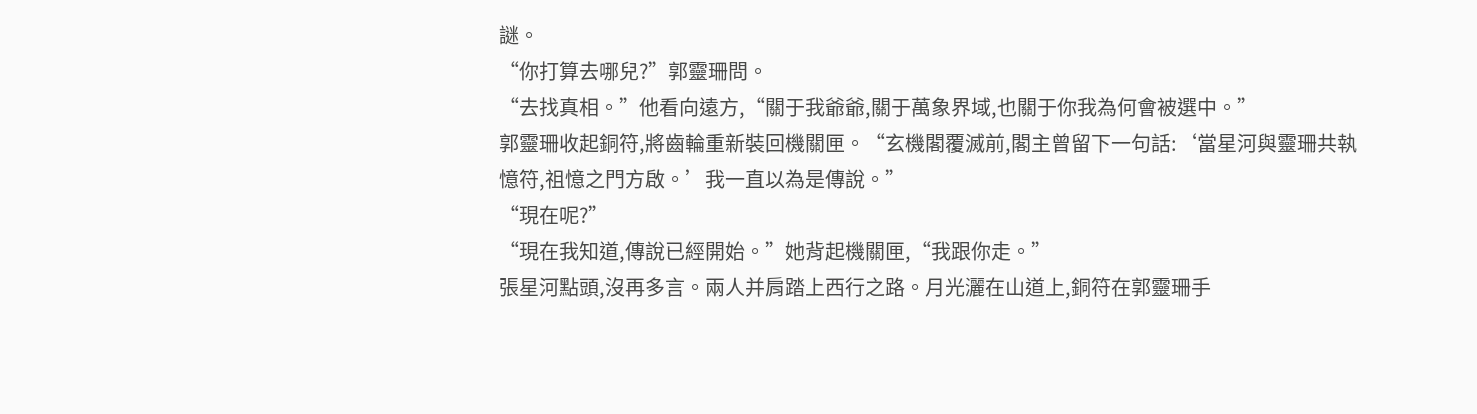謎。
“你打算去哪兒?”郭靈珊問。
“去找真相。”他看向遠方,“關于我爺爺,關于萬象界域,也關于你我為何會被選中。”
郭靈珊收起銅符,將齒輪重新裝回機關匣。“玄機閣覆滅前,閣主曾留下一句話:‘當星河與靈珊共執憶符,祖憶之門方啟。’我一直以為是傳說。”
“現在呢?”
“現在我知道,傳說已經開始。”她背起機關匣,“我跟你走。”
張星河點頭,沒再多言。兩人并肩踏上西行之路。月光灑在山道上,銅符在郭靈珊手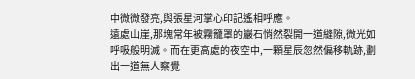中微微發亮,與張星河掌心印記遙相呼應。
遠處山崖,那塊常年被霧籠罩的巖石悄然裂開一道縫隙,微光如呼吸般明滅。而在更高處的夜空中,一顆星辰忽然偏移軌跡,劃出一道無人察覺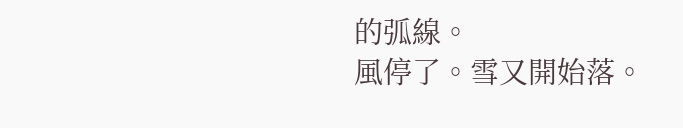的弧線。
風停了。雪又開始落。